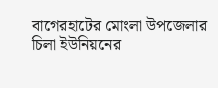বাগেরহাটের মোংলা উপজেলার চিলা ইউনিয়নের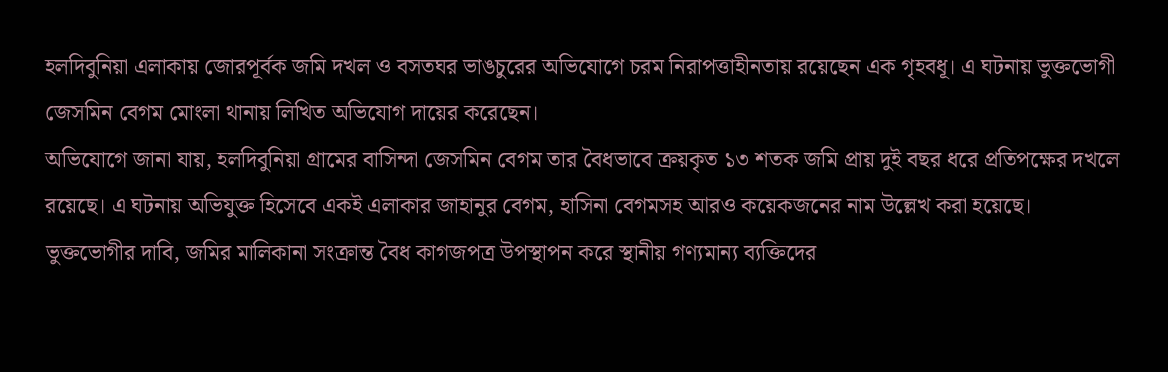হলদিবুনিয়া এলাকায় জোরপূর্বক জমি দখল ও বসতঘর ভাঙচুরের অভিযোগে চরম নিরাপত্তাহীনতায় রয়েছেন এক গৃহবধূ। এ ঘটনায় ভুক্তভোগী জেসমিন বেগম মোংলা থানায় লিখিত অভিযোগ দায়ের করেছেন।
অভিযোগে জানা যায়, হলদিবুনিয়া গ্রামের বাসিন্দা জেসমিন বেগম তার বৈধভাবে ক্রয়কৃত ১৩ শতক জমি প্রায় দুই বছর ধরে প্রতিপক্ষের দখলে রয়েছে। এ ঘটনায় অভিযুক্ত হিসেবে একই এলাকার জাহানুর বেগম, হাসিনা বেগমসহ আরও কয়েকজনের নাম উল্লেখ করা হয়েছে।
ভুক্তভোগীর দাবি, জমির মালিকানা সংক্রান্ত বৈধ কাগজপত্র উপস্থাপন করে স্থানীয় গণ্যমান্য ব্যক্তিদের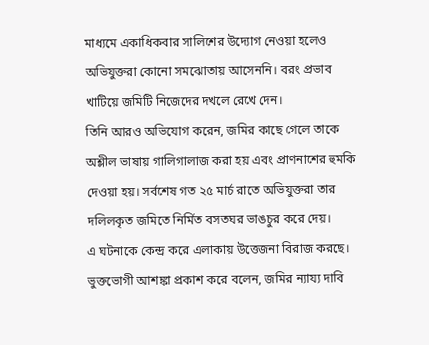মাধ্যমে একাধিকবার সালিশের উদ্যোগ নেওয়া হলেও অভিযুক্তরা কোনো সমঝোতায় আসেননি। বরং প্রভাব খাটিয়ে জমিটি নিজেদের দখলে রেখে দেন।
তিনি আরও অভিযোগ করেন, জমির কাছে গেলে তাকে অশ্লীল ভাষায় গালিগালাজ করা হয় এবং প্রাণনাশের হুমকি দেওয়া হয়। সর্বশেষ গত ২৫ মার্চ রাতে অভিযুক্তরা তার দলিলকৃত জমিতে নির্মিত বসতঘর ভাঙচুর করে দেয়।
এ ঘটনাকে কেন্দ্র করে এলাকায় উত্তেজনা বিরাজ করছে।
ভুক্তভোগী আশঙ্কা প্রকাশ করে বলেন, জমির ন্যায্য দাবি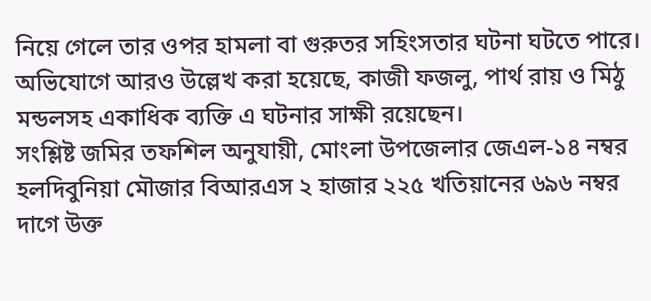নিয়ে গেলে তার ওপর হামলা বা গুরুতর সহিংসতার ঘটনা ঘটতে পারে।
অভিযোগে আরও উল্লেখ করা হয়েছে, কাজী ফজলু, পার্থ রায় ও মিঠু মন্ডলসহ একাধিক ব্যক্তি এ ঘটনার সাক্ষী রয়েছেন।
সংশ্লিষ্ট জমির তফশিল অনুযায়ী, মোংলা উপজেলার জেএল-১৪ নম্বর হলদিবুনিয়া মৌজার বিআরএস ২ হাজার ২২৫ খতিয়ানের ৬৯৬ নম্বর দাগে উক্ত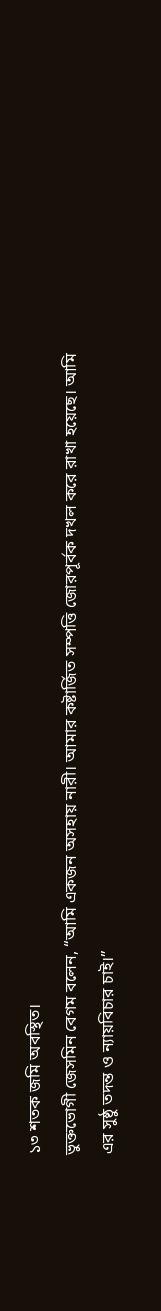১৩ শতক জমি অবস্থিত।
ভুক্তভোগী জেসমিন বেগম বলেন, “আমি একজন অসহায় নারী। আমার কষ্টার্জিত সম্পত্তি জোরপূর্বক দখল করে রাখা হয়েছে। আমি এর সুষ্ঠু তদন্ত ও ন্যায়বিচার চাই।”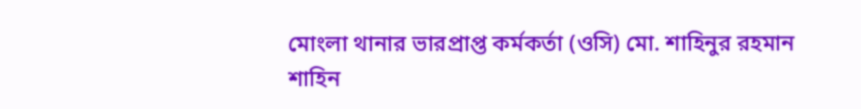মোংলা থানার ভারপ্রাপ্ত কর্মকর্তা (ওসি) মো. শাহিনুর রহমান শাহিন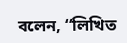বলেন, ‘‘লিখিত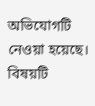অভিযোগটি নেওয়া হয়েছে। বিষয়টি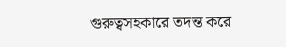গুরুত্বসহকারে তদন্ত করে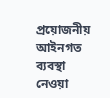প্রয়োজনীয় আইনগত ব্যবস্থা নেওয়া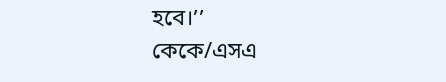হবে।’’
কেকে/এসএ